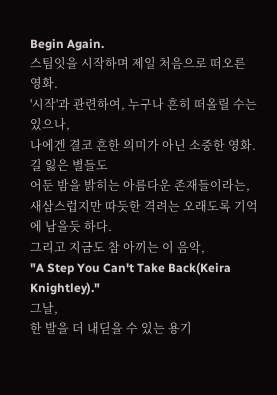Begin Again.
스팀잇을 시작하며 제일 처음으로 떠오른 영화.
'시작'과 관련하여, 누구나 흔히 떠올릴 수는 있으나,
나에겐 결코 흔한 의미가 아닌 소중한 영화.
길 잃은 별들도
어둔 밤을 밝히는 아름다운 존재들이라는,
새삼스럽지만 따듯한 격려는 오래도록 기억에 남을듯 하다.
그리고 지금도 참 아끼는 이 음악,
"A Step You Can't Take Back(Keira Knightley)."
그날,
한 발을 더 내딛을 수 있는 용기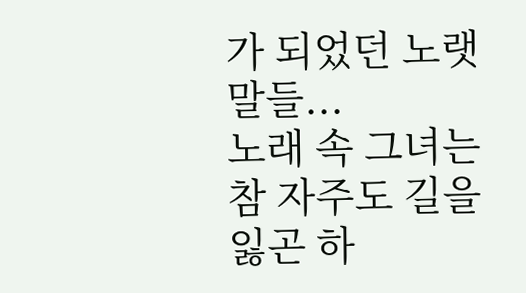가 되었던 노랫말들...
노래 속 그녀는
참 자주도 길을 잃곤 하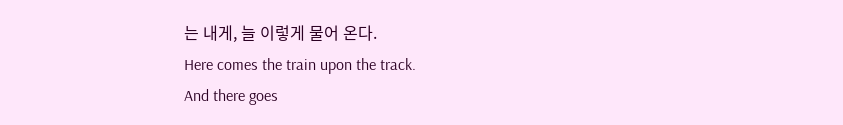는 내게, 늘 이렇게 물어 온다.
Here comes the train upon the track.
And there goes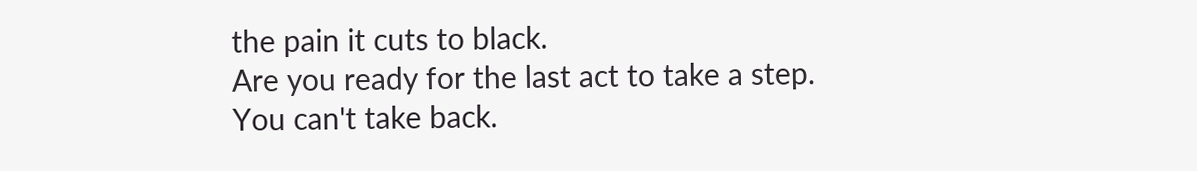the pain it cuts to black.
Are you ready for the last act to take a step.
You can't take back.